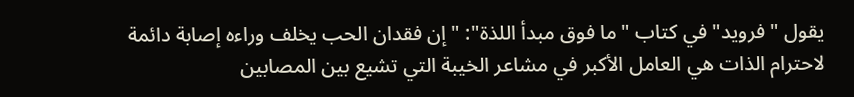يقول "فرويد" في كتاب "ما فوق مبدأ اللذة": "إن فقدان الحب يخلف وراءه إصابة دائمة لاحترام الذات هي العامل الأكبر في مشاعر الخيبة التي تشيع بين المصابين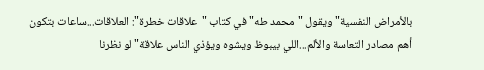بالأمراض النفسية" ويقول "محمد طه" في كتاب "علاقات خطرة": العلاقات...ساعات بتكون أهم مصادر التعاسة والألم...اللي بيبوظ ويشوه ويؤذي الناس علاقة" لو نظرنا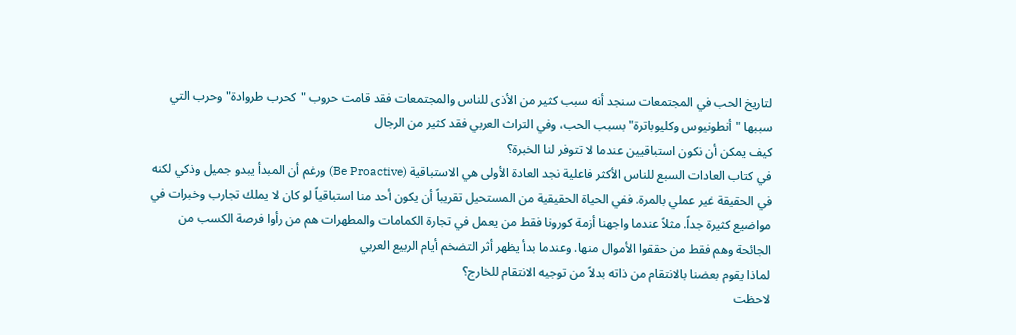لتاريخ الحب في المجتمعات سنجد أنه سبب كثير من الأذى للناس والمجتمعات فقد قامت حروب "كحرب طروادة" وحرب التي سببها "أنطونيوس وكليوباترة" بسبب الحب، وفي التراث العربي فقد كثير من الرجال
كيف يمكن أن نكون استباقيين عندما لا تتوفر لنا الخبرة؟
في كتاب العادات السبع للناس الأكثر فاعلية نجد العادة الأولى هي الاستباقية (Be Proactive) ورغم أن المبدأ يبدو جميل وذكي لكنه في الحقيقة غير عملي بالمرة. ففي الحياة الحقيقية من المستحيل تقريباً أن يكون أحد منا استباقياً لو كان لا يملك تجارب وخبرات في مواضيع كثيرة جداً. مثلاً عندما واجهنا أزمة كورونا فقط من يعمل في تجارة الكمامات والمطهرات هم من رأوا فرصة الكسب من الجائحة وهم فقط من حققوا الأموال منها. وعندما بدأ يظهر أثر التضخم أيام الربيع العربي
لماذا يقوم بعضنا بالانتقام من ذاته بدلاً من توجيه الانتقام للخارج؟
لاحظت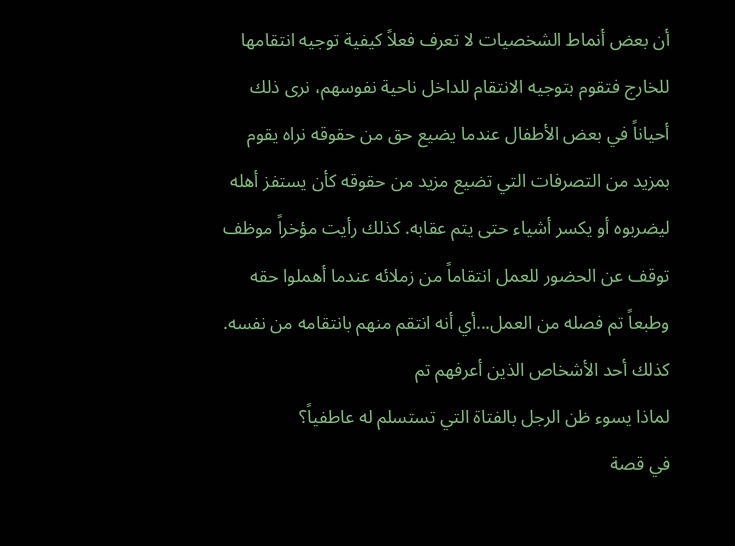أن بعض أنماط الشخصيات لا تعرف فعلاً كيفية توجيه انتقامها للخارج فتقوم بتوجيه الانتقام للداخل ناحية نفوسهم، نرى ذلك أحياناً في بعض الأطفال عندما يضيع حق من حقوقه نراه يقوم بمزيد من التصرفات التي تضيع مزيد من حقوقه كأن يستفز أهله ليضربوه أو يكسر أشياء حتى يتم عقابه. كذلك رأيت مؤخراً موظف توقف عن الحضور للعمل انتقاماً من زملائه عندما أهملوا حقه وطبعاً تم فصله من العمل...أي أنه انتقم منهم بانتقامه من نفسه. كذلك أحد الأشخاص الذين أعرفهم تم
لماذا يسوء ظن الرجل بالفتاة التي تستسلم له عاطفياً؟
في قصة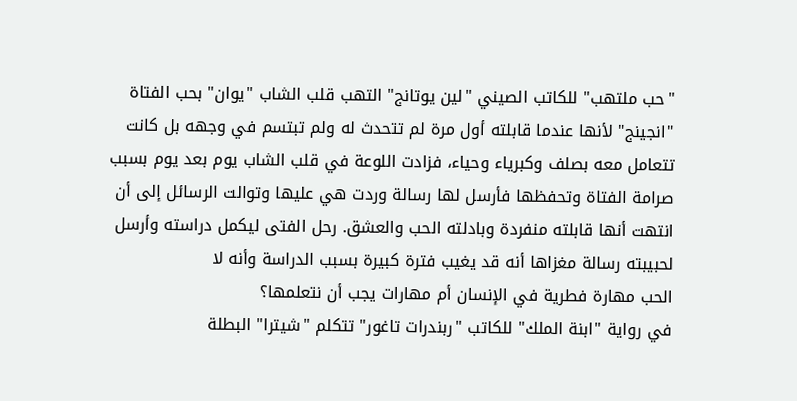"حب ملتهب" للكاتب الصيني "لين يوتانج" التهب قلب الشاب "يوان" بحب الفتاة "انجينج" لأنها عندما قابلته أول مرة لم تتحدث له ولم تبتسم في وجهه بل كانت تتعامل معه بصلف وكبرياء وحياء، فزادت اللوعة في قلب الشاب يوم بعد يوم بسبب صرامة الفتاة وتحفظها فأرسل لها رسالة وردت هي عليها وتوالت الرسائل إلى أن انتهت أنها قابلته منفردة وبادلته الحب والعشق. رحل الفتى ليكمل دراسته وأرسل لحبيبته رسالة مغزاها أنه قد يغيب فترة كبيرة بسبب الدراسة وأنه لا
الحب مهارة فطرية في الإنسان أم مهارات يجب أن نتعلمها؟
في رواية "ابنة الملك" للكاتب "ربندرات تاغور" تتكلم "شيترا" البطلة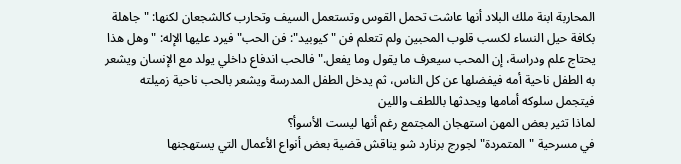المحاربة ابنة ملك البلاد أنها عاشت تحمل القوس وتستعمل السيف وتحارب كالشجعان لكنها: "جاهلة بكافة حيل النساء لكسب قلوب المحبين ولم تتعلم فن "كيوبيد": فن الحب" فيرد عليها الإله: "وهل هذا يحتاج علم ودراسة، إن المحب سيعرف ما يقول وما يفعل." فالحب اندفاع داخلي يولد مع الإنسان ويشعر به الطفل ناحية أمه فيفضلها عن كل الناس، ثم يدخل الطفل المدرسة ويشعر بالحب ناحية زميلته فيتجمل سلوكه أمامها ويحدثها باللطف واللين
لماذا تثير بعض المهن استهجان المجتمع رغم أنها ليست الأسوأ؟
في مسرحية "المتمردة" لجورج برنارد شو يناقش قضية بعض أنواع الأعمال التي يستهجنها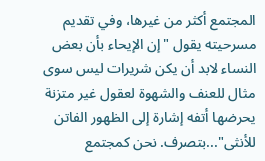المجتمع أكثر من غيرها، وفي تقديم مسرحيته يقول "إن الإيحاء بأن بعض النساء لابد أن يكن شريرات ليس سوى مثال للعنف والشهوة لعقول غير متزنة يحرضها أتفه إشارة إلى الظهور الفاتن للأنثى"...بتصرف. نحن كمجتمع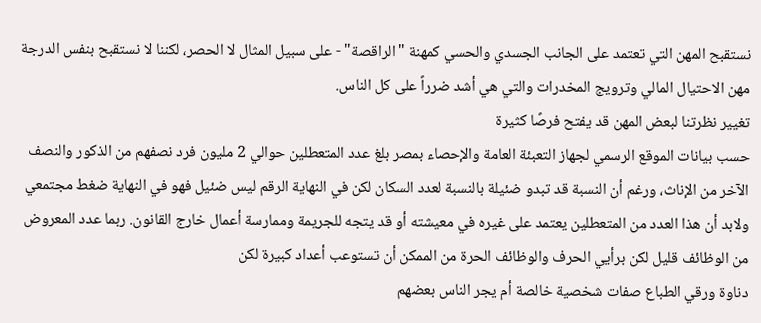نستقبح المهن التي تعتمد على الجانب الجسدي والحسي كمهنة "الراقصة" - على سبيل المثال لا الحصر، لكننا لا نستقبح بنفس الدرجة مهن الاحتيال المالي وترويج المخدرات والتي هي أشد ضرراً على كل الناس.
تغيير نظرتنا لبعض المهن قد يفتح فرصًا كثيرة
حسب بيانات الموقع الرسمي لجهاز التعبئة العامة والإحصاء بمصر بلغ عدد المتعطلين حوالي 2 مليون فرد نصفهم من الذكور والنصف الآخر من الإناث، ورغم أن النسبة قد تبدو ضئيلة بالنسبة لعدد السكان لكن في النهاية الرقم ليس ضئيل فهو في النهاية ضغط مجتمعي ولابد أن هذا العدد من المتعطلين يعتمد على غيره في معيشته أو قد يتجه للجريمة وممارسة أعمال خارج القانون. ربما عدد المعروض من الوظائف قليل لكن برأيي الحرف والوظائف الحرة من الممكن أن تستوعب أعداد كبيرة لكن
دناوة ورقي الطباع صفات شخصية خالصة أم يجر الناس بعضهم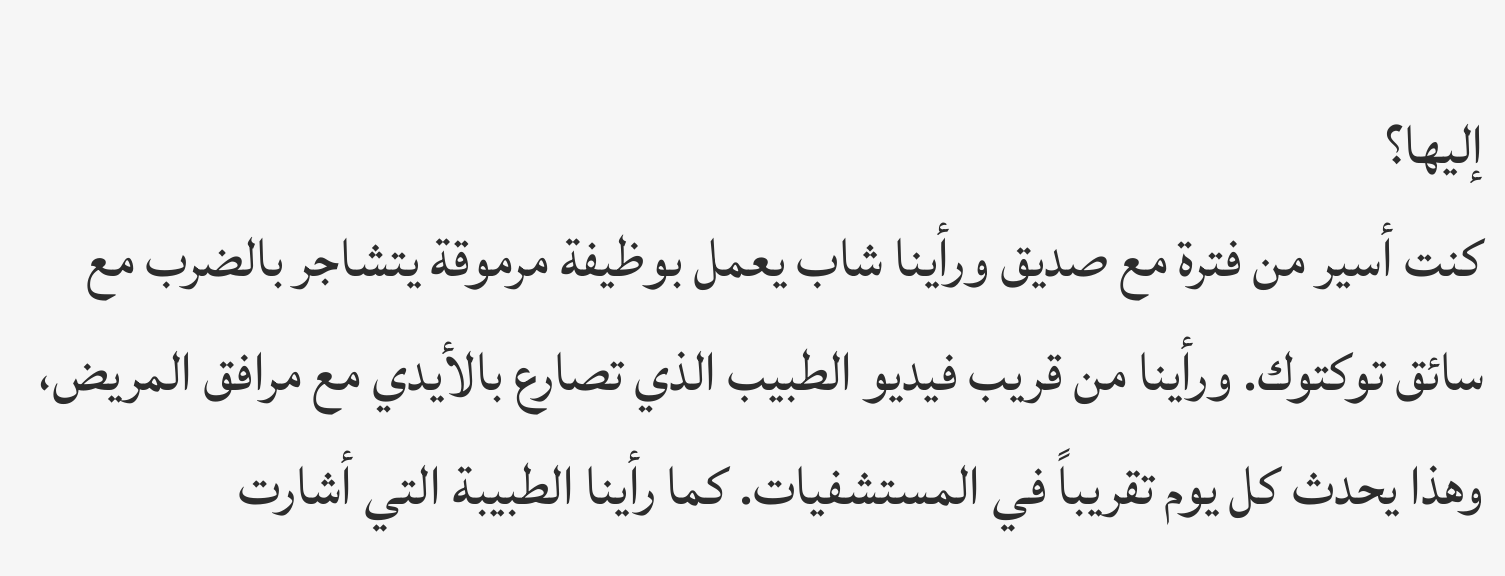إليها؟
كنت أسير من فترة مع صديق ورأينا شاب يعمل بوظيفة مرموقة يتشاجر بالضرب مع سائق توكتوك. ورأينا من قريب فيديو الطبيب الذي تصارع بالأيدي مع مرافق المريض، وهذا يحدث كل يوم تقريباً في المستشفيات. كما رأينا الطبيبة التي أشارت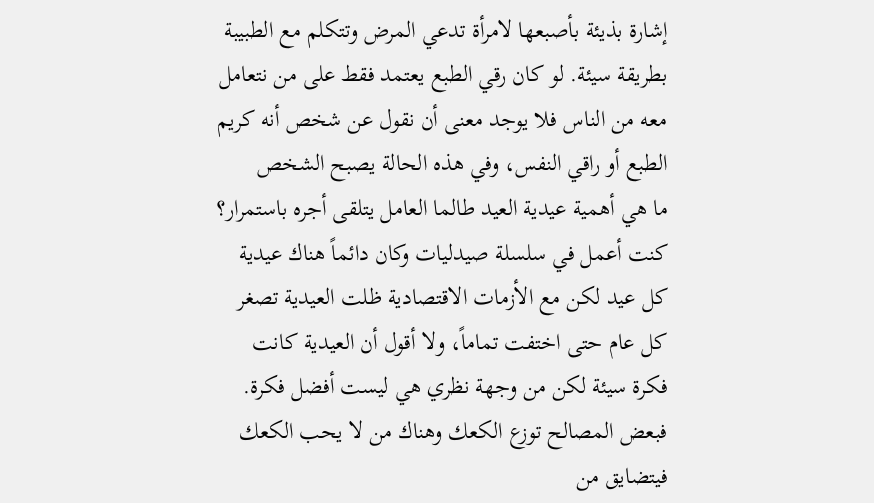إشارة بذيئة بأصبعها لامرأة تدعي المرض وتتكلم مع الطبيبة بطريقة سيئة. لو كان رقي الطبع يعتمد فقط على من نتعامل معه من الناس فلا يوجد معنى أن نقول عن شخص أنه كريم الطبع أو راقي النفس، وفي هذه الحالة يصبح الشخص
ما هي أهمية عيدية العيد طالما العامل يتلقى أجره باستمرار؟
كنت أعمل في سلسلة صيدليات وكان دائماً هناك عيدية كل عيد لكن مع الأزمات الاقتصادية ظلت العيدية تصغر كل عام حتى اختفت تماماً، ولا أقول أن العيدية كانت فكرة سيئة لكن من وجهة نظري هي ليست أفضل فكرة. فبعض المصالح توزع الكعك وهناك من لا يحب الكعك فيتضايق من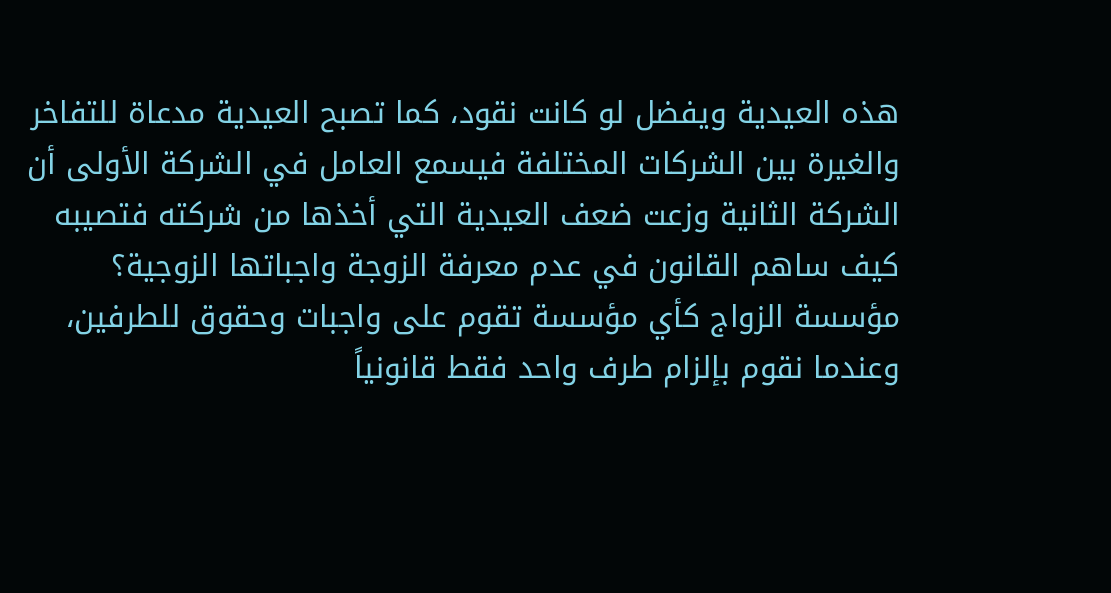هذه العيدية ويفضل لو كانت نقود، كما تصبح العيدية مدعاة للتفاخر والغيرة بين الشركات المختلفة فيسمع العامل في الشركة الأولى أن الشركة الثانية وزعت ضعف العيدية التي أخذها من شركته فتصيبه
كيف ساهم القانون في عدم معرفة الزوجة واجباتها الزوجية؟
مؤسسة الزواج كأي مؤسسة تقوم على واجبات وحقوق للطرفين، وعندما نقوم بإلزام طرف واحد فقط قانونياً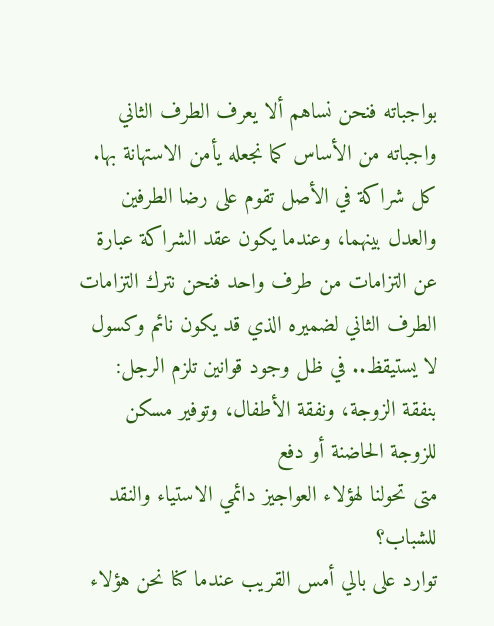بواجباته فنحن نساهم ألا يعرف الطرف الثاني واجباته من الأساس كما نجعله يأمن الاستهانة بها. كل شراكة في الأصل تقوم على رضا الطرفين والعدل بينهما، وعندما يكون عقد الشراكة عبارة عن التزامات من طرف واحد فنحن نترك التزامات الطرف الثاني لضميره الذي قد يكون نائم وكسول لا يستيقظ.. في ظل وجود قوانين تلزم الرجل: بنفقة الزوجة، ونفقة الأطفال، وتوفير مسكن للزوجة الحاضنة أو دفع
متى تحولنا لهؤلاء العواجيز دائمي الاستياء والنقد للشباب؟
توارد على بالي أمس القريب عندما كنا نحن هؤلاء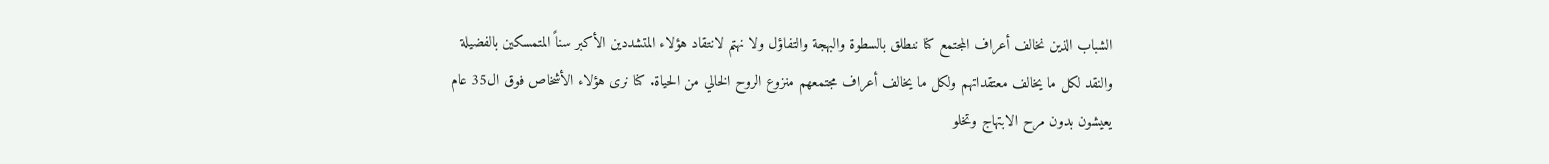الشباب الذين نخالف أعراف المجتمع كنا ننطلق بالسطوة والبهجة والتفاؤل ولا نهتم لانتقاد هؤلاء المتشددين الأكبر سناً المتمسكين بالفضيلة والنقد لكل ما يخالف معتقداتهم ولكل ما يخالف أعراف مجتمعهم منزوع الروح الخالي من الحياة. كنا نرى هؤلاء الأشخاص فوق ال35 عام يعيشون بدون مرح الابتهاج وتخلو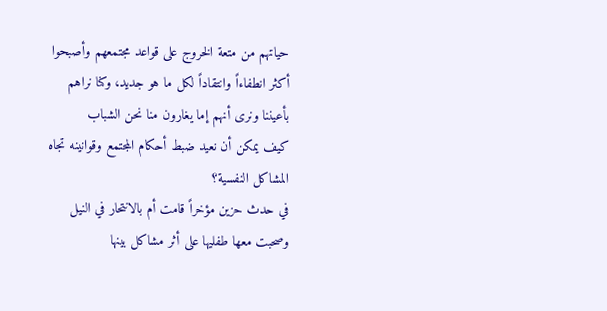حياتهم من متعة الخروج على قواعد مجتمعهم وأصبحوا أكثر انطفاءاً وانتقاداً لكل ما هو جديد، وكنا نراهم بأعيننا ونرى أنهم إما يغارون منا نحن الشباب
كيف يمكن أن نعيد ضبط أحكام المجتمع وقوانينه تجاه المشاكل النفسية؟
في حدث حزين مؤخراً قامت أم بالانتحار في النيل وصحبت معها طفليها على أثر مشاكل بينها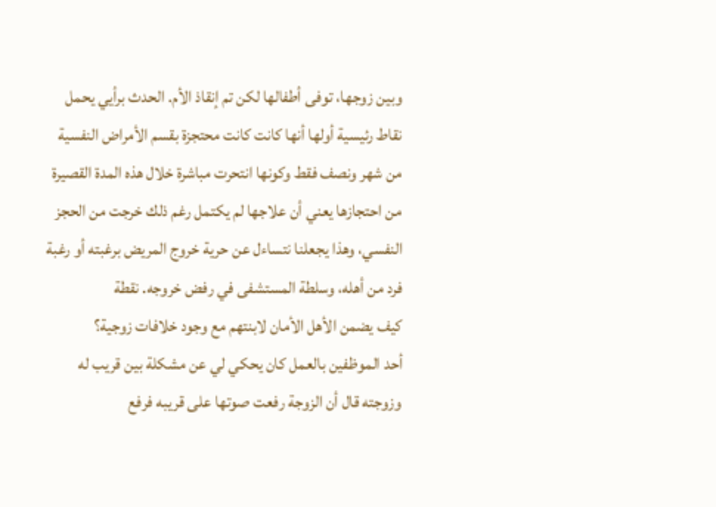وبين زوجها، توفى أطفالها لكن تم إنقاذ الأم. الحدث برأيي يحمل نقاط رئيسية أولها أنها كانت كانت محتجزة بقسم الأمراض النفسية من شهر ونصف فقط وكونها انتحرت مباشرة خلال هذه المدة القصيرة من احتجازها يعني أن علاجها لم يكتمل رغم ذلك خرجت من الحجز النفسي، وهذا يجعلنا نتساءل عن حرية خروج المريض برغبته أو رغبة فرد من أهله، وسلطة المستشفى في رفض خروجه. نقطة
كيف يضمن الأهل الأمان لابنتهم مع وجود خلافات زوجية؟
أحد الموظفين بالعمل كان يحكي لي عن مشكلة بين قريب له وزوجته قال أن الزوجة رفعت صوتها على قريبه فرفع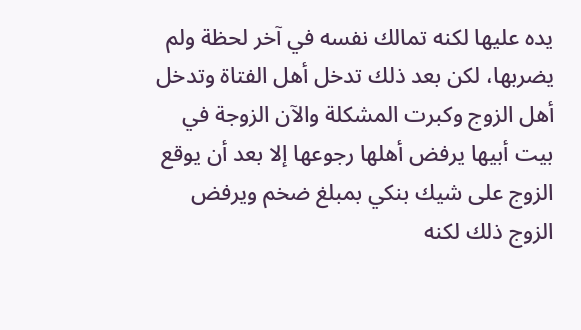يده عليها لكنه تمالك نفسه في آخر لحظة ولم يضربها، لكن بعد ذلك تدخل أهل الفتاة وتدخل أهل الزوج وكبرت المشكلة والآن الزوجة في بيت أبيها يرفض أهلها رجوعها إلا بعد أن يوقع الزوج على شيك بنكي بمبلغ ضخم ويرفض الزوج ذلك لكنه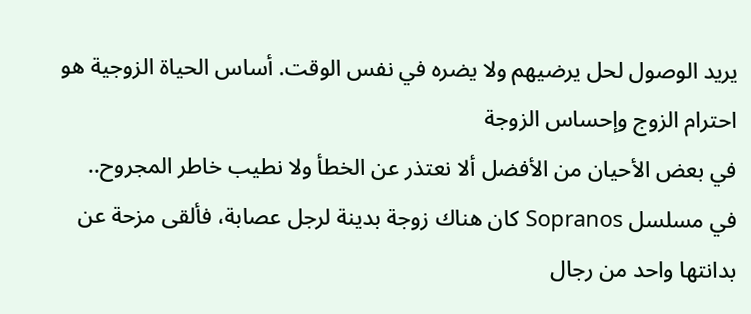يريد الوصول لحل يرضيهم ولا يضره في نفس الوقت. أساس الحياة الزوجية هو احترام الزوج وإحساس الزوجة
في بعض الأحيان من الأفضل ألا نعتذر عن الخطأ ولا نطيب خاطر المجروح..
في مسلسل Sopranos كان هناك زوجة بدينة لرجل عصابة، فألقى مزحة عن بدانتها واحد من رجال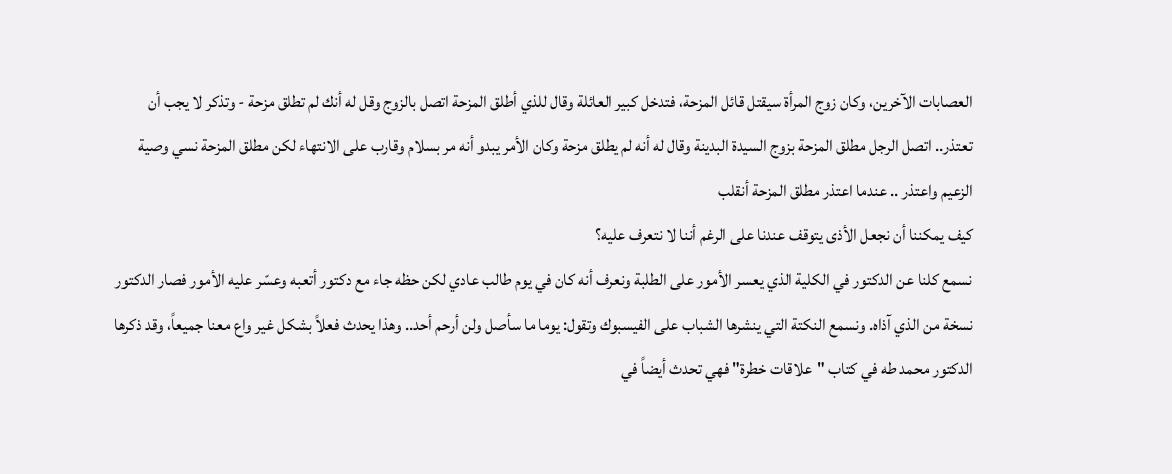العصابات الآخرين، وكان زوج المرأة سيقتل قائل المزحة، فتدخل كبير العائلة وقال للذي أطلق المزحة اتصل بالزوج وقل له أنك لم تطلق مزحة - وتذكر لا يجب أن تعتذر.. اتصل الرجل مطلق المزحة بزوج السيدة البدينة وقال له أنه لم يطلق مزحة وكان الأمر يبدو أنه مر بسلام وقارب على الانتهاء لكن مطلق المزحة نسي وصية الزعيم واعتذر .. عندما اعتذر مطلق المزحة أنقلب
كيف يمكننا أن نجعل الأذى يتوقف عندنا على الرغم أننا لا نتعرف عليه؟
نسمع كلنا عن الدكتور في الكلية الذي يعسر الأمور على الطلبة ونعرف أنه كان في يوم طالب عادي لكن حظه جاء مع دكتور أتعبه وعسّر عليه الأمور فصار الدكتور نسخة من الذي آذاه. ونسمع النكتة التي ينشرها الشباب على الفيسبوك وتقول: يوما ما سأصل ولن أرحم أحد.. وهذا يحدث فعلاً بشكل غير واع معنا جميعاً، وقد ذكرها الدكتور محمد طه في كتاب "علاقات خطرة" فهي تحدث أيضاً في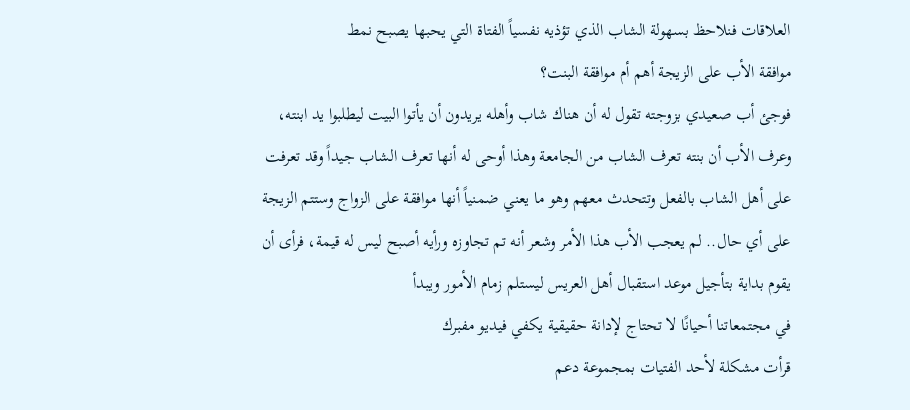العلاقات فنلاحظ بسهولة الشاب الذي تؤذيه نفسياً الفتاة التي يحبها يصبح نمط
موافقة الأب على الزيجة أهم أم موافقة البنت؟
فوجئ أب صعيدي بزوجته تقول له أن هناك شاب وأهله يريدون أن يأتوا البيت ليطلبوا يد ابنته، وعرف الأب أن بنته تعرف الشاب من الجامعة وهذا أوحى له أنها تعرف الشاب جيداً وقد تعرفت على أهل الشاب بالفعل وتتحدث معهم وهو ما يعني ضمنياً أنها موافقة على الزواج وستتم الزيجة على أي حال.. لم يعجب الأب هذا الأمر وشعر أنه تم تجاوزه ورأيه أصبح ليس له قيمة، فرأى أن يقوم بداية بتأجيل موعد استقبال أهل العريس ليستلم زمام الأمور ويبدأ
في مجتمعاتنا أحيانًا لا تحتاج لإدانة حقيقية يكفي فيديو مفبرك
قرأت مشكلة لأحد الفتيات بمجموعة دعم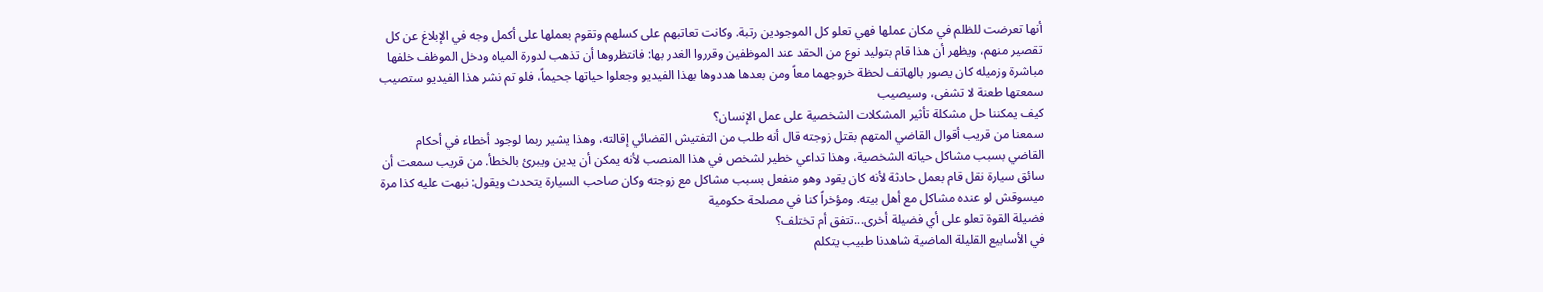أنها تعرضت للظلم في مكان عملها فهي تعلو كل الموجودين رتبة. وكانت تعاتبهم على كسلهم وتقوم بعملها على أكمل وجه في الإبلاغ عن كل تقصير منهم، ويظهر أن هذا قام بتوليد نوع من الحقد عند الموظفين وقرروا الغدر بها: فانتظروها أن تذهب لدورة المياه ودخل الموظف خلفها مباشرة وزميله كان يصور بالهاتف لحظة خروجهما معاً ومن بعدها هددوها بهذا الفيديو وجعلوا حياتها جحيماً، فلو تم نشر هذا الفيديو ستصيب سمعتها طعنة لا تشفى، وسيصيب
كيف يمكننا حل مشكلة تأثير المشكلات الشخصية على عمل الإنسان؟
سمعنا من قريب أقوال القاضي المتهم بقتل زوجته قال أنه طلب من التفتيش القضائي إقالته، وهذا يشير ربما لوجود أخطاء في أحكام القاضي بسبب مشاكل حياته الشخصية، وهذا تداعي خطير لشخص في هذا المنصب لأنه يمكن أن يدين ويبرئ بالخطأ. من قريب سمعت أن سائق سيارة نقل قام بعمل حادثة لأنه كان يقود وهو منفعل بسبب مشاكل مع زوجته وكان صاحب السيارة يتحدث ويقول: نبهت عليه كذا مرة ميسوقش لو عنده مشاكل مع أهل بيته. ومؤخراً كنا في مصلحة حكومية
فضيلة القوة تعلو على أي فضيلة أخرى...تتفق أم تختلف؟
في الأسابيع القليلة الماضية شاهدنا طبيب يتكلم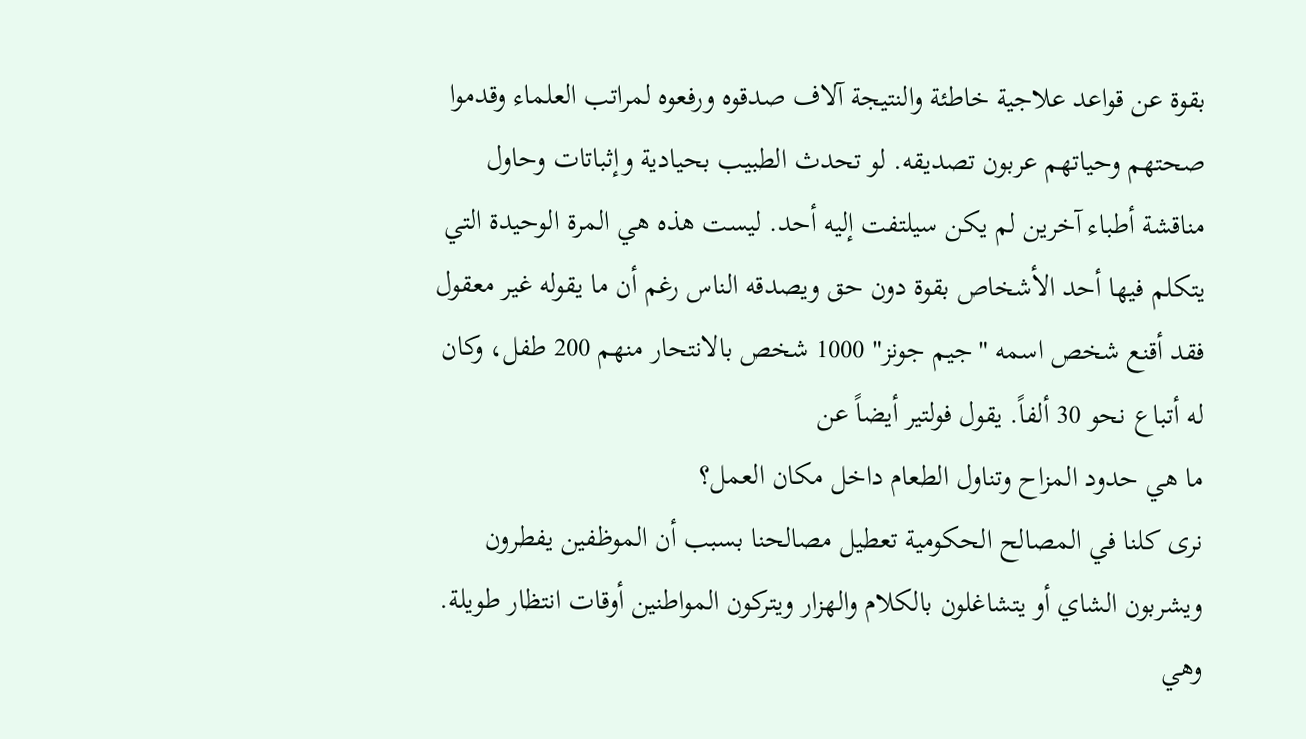بقوة عن قواعد علاجية خاطئة والنتيجة آلاف صدقوه ورفعوه لمراتب العلماء وقدموا صحتهم وحياتهم عربون تصديقه. لو تحدث الطبيب بحيادية وإثباتات وحاول مناقشة أطباء آخرين لم يكن سيلتفت إليه أحد. ليست هذه هي المرة الوحيدة التي يتكلم فيها أحد الأشخاص بقوة دون حق ويصدقه الناس رغم أن ما يقوله غير معقول فقد أقنع شخص اسمه "جيم جونز" 1000 شخص بالانتحار منهم 200 طفل، وكان له أتباع نحو 30 ألفاً. يقول فولتير أيضاً عن
ما هي حدود المزاح وتناول الطعام داخل مكان العمل؟
نرى كلنا في المصالح الحكومية تعطيل مصالحنا بسبب أن الموظفين يفطرون ويشربون الشاي أو يتشاغلون بالكلام والهزار ويتركون المواطنين أوقات انتظار طويلة. وهي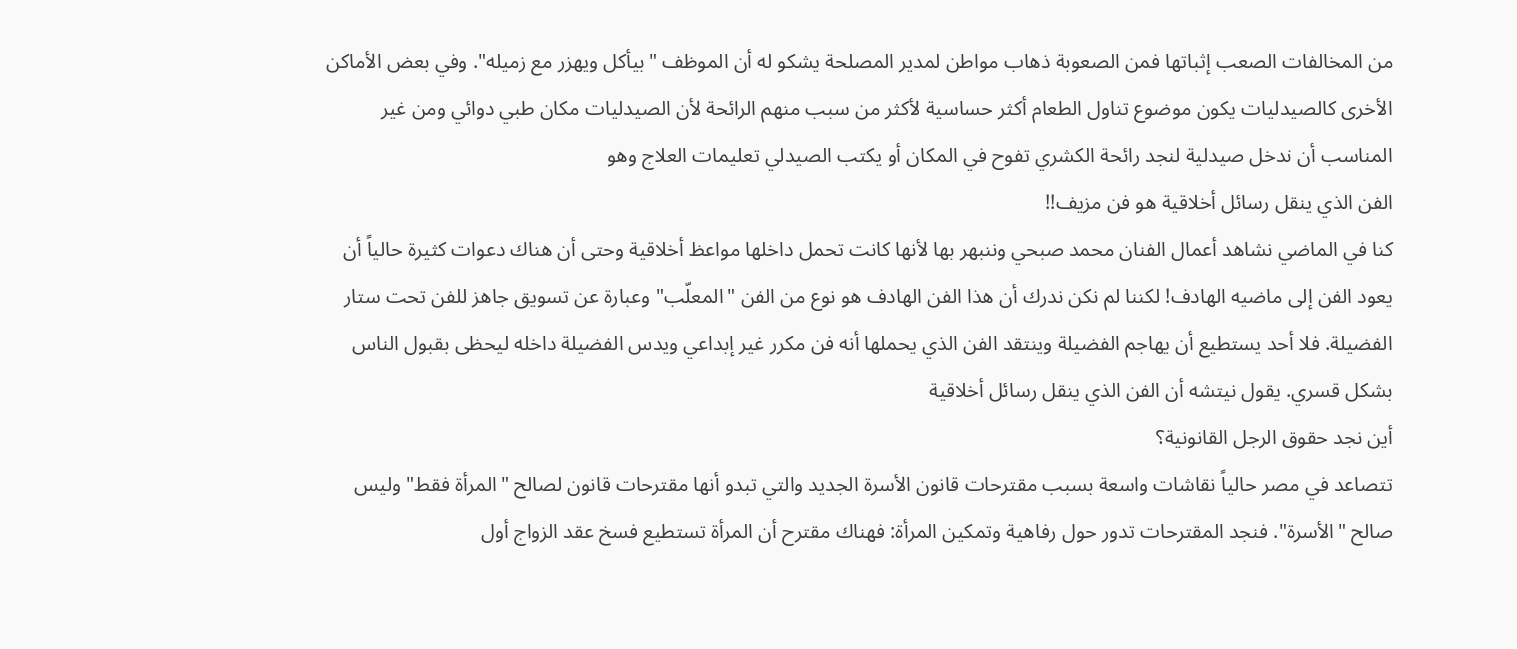من المخالفات الصعب إثباتها فمن الصعوبة ذهاب مواطن لمدير المصلحة يشكو له أن الموظف "بيأكل ويهزر مع زميله". وفي بعض الأماكن الأخرى كالصيدليات يكون موضوع تناول الطعام أكثر حساسية لأكثر من سبب منهم الرائحة لأن الصيدليات مكان طبي دوائي ومن غير المناسب أن ندخل صيدلية لنجد رائحة الكشري تفوح في المكان أو يكتب الصيدلي تعليمات العلاج وهو
الفن الذي ينقل رسائل أخلاقية هو فن مزيف!!
كنا في الماضي نشاهد أعمال الفنان محمد صبحي وننبهر بها لأنها كانت تحمل داخلها مواعظ أخلاقية وحتى أن هناك دعوات كثيرة حالياً أن يعود الفن إلى ماضيه الهادف! لكننا لم نكن ندرك أن هذا الفن الهادف هو نوع من الفن "المعلّب" وعبارة عن تسويق جاهز للفن تحت ستار الفضيلة. فلا أحد يستطيع أن يهاجم الفضيلة وينتقد الفن الذي يحملها أنه فن مكرر غير إبداعي ويدس الفضيلة داخله ليحظى بقبول الناس بشكل قسري. يقول نيتشه أن الفن الذي ينقل رسائل أخلاقية
أين نجد حقوق الرجل القانونية؟
تتصاعد في مصر حالياً نقاشات واسعة بسبب مقترحات قانون الأسرة الجديد والتي تبدو أنها مقترحات قانون لصالح "المرأة فقط" وليس صالح "الأسرة". فنجد المقترحات تدور حول رفاهية وتمكين المرأة: فهناك مقترح أن المرأة تستطيع فسخ عقد الزواج أول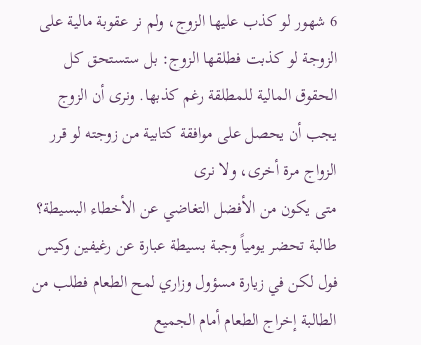6 شهور لو كذب عليها الزوج، ولم نر عقوبة مالية على الزوجة لو كذبت فطلقها الزوج: بل ستستحق كل الحقوق المالية للمطلقة رغم كذبها. ونرى أن الزوج يجب أن يحصل على موافقة كتابية من زوجته لو قرر الزواج مرة أخرى، ولا نرى
متى يكون من الأفضل التغاضي عن الأخطاء البسيطة؟
طالبة تحضر يومياً وجبة بسيطة عبارة عن رغيفين وكيس فول لكن في زيارة مسؤول وزاري لمح الطعام فطلب من الطالبة إخراج الطعام أمام الجميع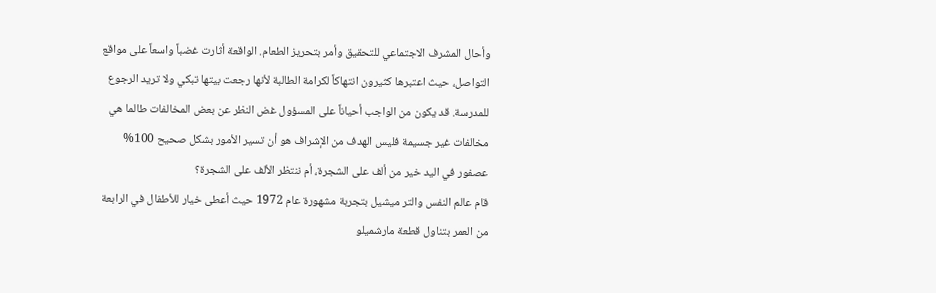وأحال المشرف الاجتماعي للتحقيق وأمر بتحريز الطعام. الواقعة أثارت غضباً واسعاً على مواقع التواصل، حيث اعتبرها كثيرون انتهاكاً لكرامة الطالبة لأنها رجعت بيتها تبكي ولا تريد الرجوع للمدرسة. قد يكون من الواجب أحياناً على المسؤول غض النظر عن بعض المخالفات طالما هي مخالفات غير جسيمة فليس الهدف من الإشراف هو أن تسير الأمور بشكل صحيح 100%
عصفور في اليد خير من ألف على الشجرة، أم ننتظر الألف على الشجرة؟
قام عالم النفس والتر ميشيل بتجربة مشهورة عام 1972 حيث أعطى خيار للأطفال في الرابعة من العمر بتناول قطعة مارشميلو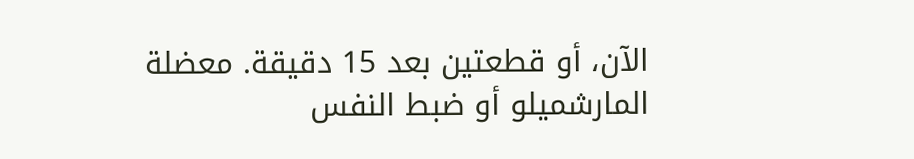الآن، أو قطعتين بعد 15 دقيقة. معضلة المارشميلو أو ضبط النفس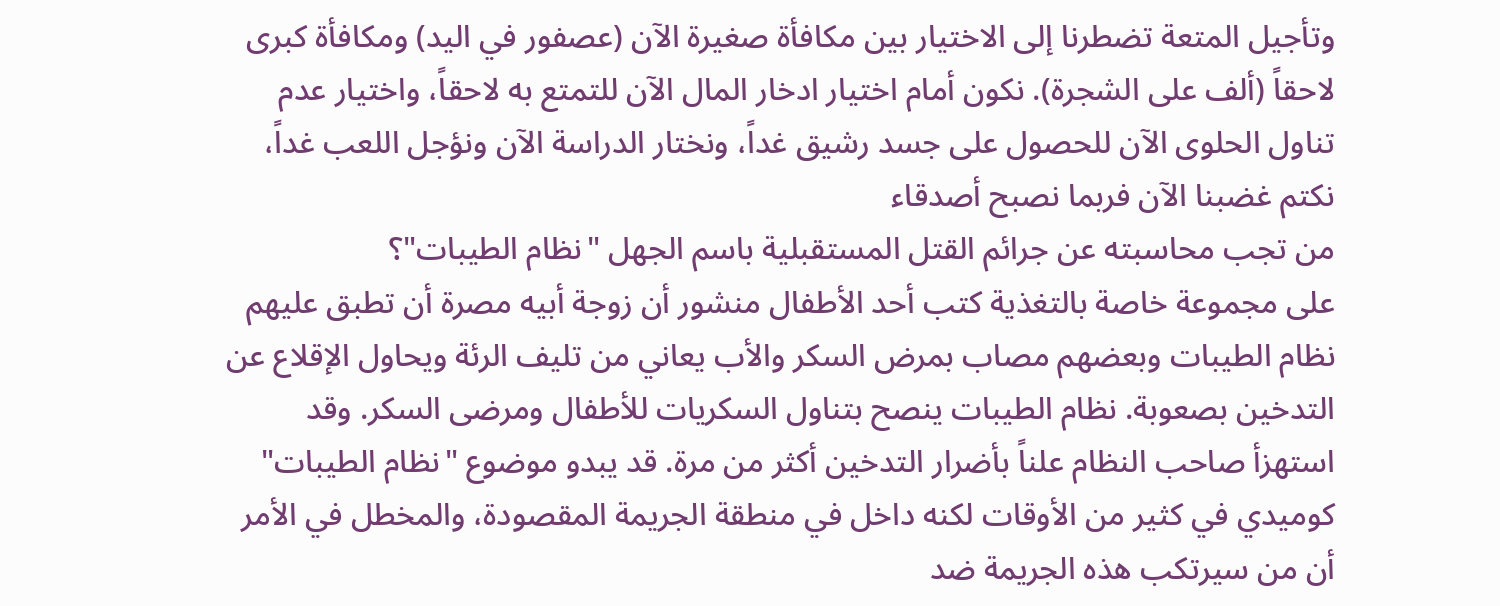وتأجيل المتعة تضطرنا إلى الاختيار بين مكافأة صغيرة الآن (عصفور في اليد) ومكافأة كبرى لاحقاً (ألف على الشجرة). نكون أمام اختيار ادخار المال الآن للتمتع به لاحقاً، واختيار عدم تناول الحلوى الآن للحصول على جسد رشيق غداً، ونختار الدراسة الآن ونؤجل اللعب غداً، نكتم غضبنا الآن فربما نصبح أصدقاء
من تجب محاسبته عن جرائم القتل المستقبلية باسم الجهل "نظام الطيبات"؟
على مجموعة خاصة بالتغذية كتب أحد الأطفال منشور أن زوجة أبيه مصرة أن تطبق عليهم نظام الطيبات وبعضهم مصاب بمرض السكر والأب يعاني من تليف الرئة ويحاول الإقلاع عن التدخين بصعوبة. نظام الطيبات ينصح بتناول السكريات للأطفال ومرضى السكر. وقد استهزأ صاحب النظام علناً بأضرار التدخين أكثر من مرة. قد يبدو موضوع "نظام الطيبات" كوميدي في كثير من الأوقات لكنه داخل في منطقة الجريمة المقصودة، والمخطل في الأمر أن من سيرتكب هذه الجريمة ضد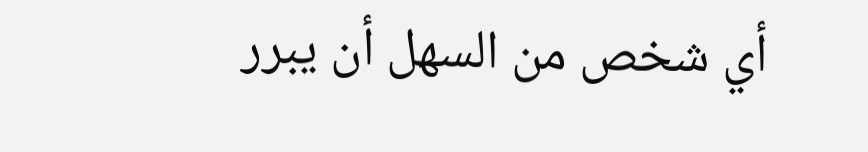أي شخص من السهل أن يبرر